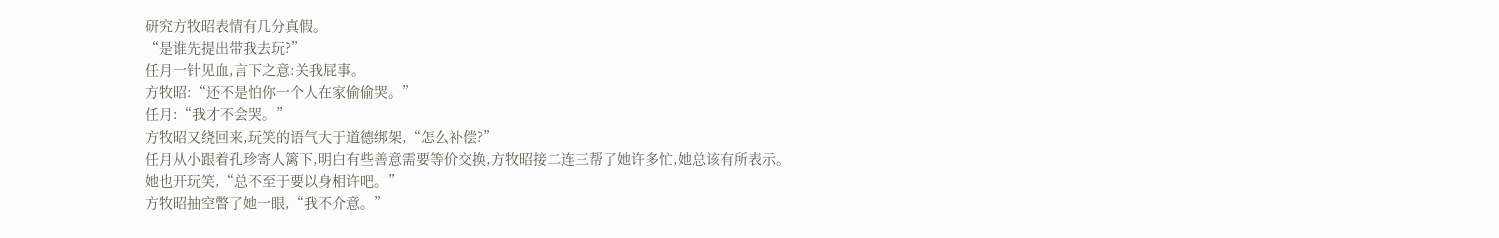研究方牧昭表情有几分真假。
“是谁先提出带我去玩?”
任月一针见血,言下之意:关我屁事。
方牧昭:“还不是怕你一个人在家偷偷哭。”
任月:“我才不会哭。”
方牧昭又绕回来,玩笑的语气大于道德绑架,“怎么补偿?”
任月从小跟着孔珍寄人篱下,明白有些善意需要等价交换,方牧昭接二连三帮了她许多忙,她总该有所表示。
她也开玩笑,“总不至于要以身相许吧。”
方牧昭抽空瞥了她一眼,“我不介意。”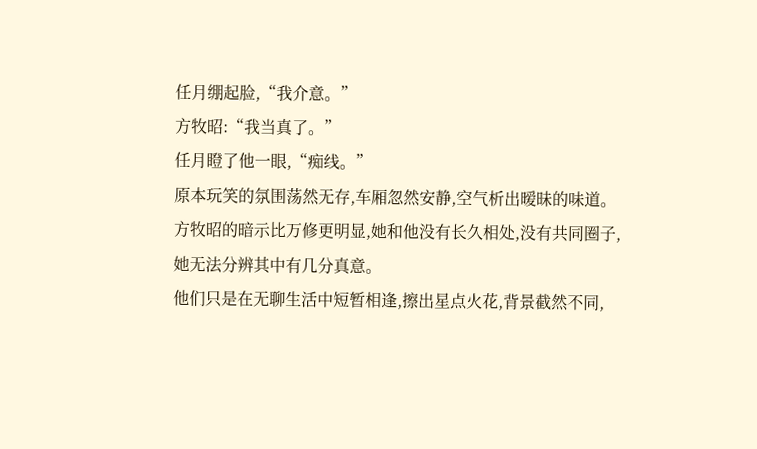任月绷起脸,“我介意。”
方牧昭:“我当真了。”
任月瞪了他一眼,“痴线。”
原本玩笑的氛围荡然无存,车厢忽然安静,空气析出暧昧的味道。
方牧昭的暗示比万修更明显,她和他没有长久相处,没有共同圈子,她无法分辨其中有几分真意。
他们只是在无聊生活中短暂相逢,擦出星点火花,背景截然不同,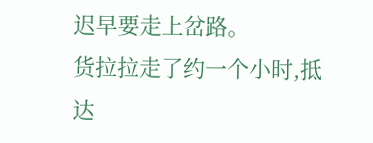迟早要走上岔路。
货拉拉走了约一个小时,抵达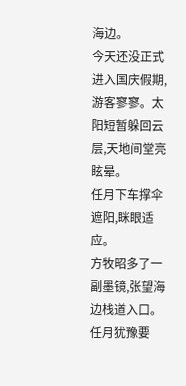海边。
今天还没正式进入国庆假期,游客寥寥。太阳短暂躲回云层,天地间堂亮眩晕。
任月下车撑伞遮阳,眯眼适应。
方牧昭多了一副墨镜,张望海边栈道入口。
任月犹豫要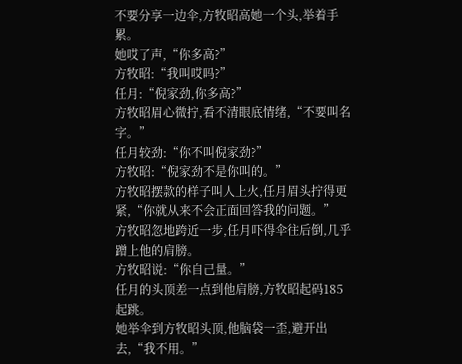不要分享一边伞,方牧昭高她一个头,举着手累。
她哎了声,“你多高?”
方牧昭:“我叫哎吗?”
任月:“倪家劲,你多高?”
方牧昭眉心微拧,看不清眼底情绪,“不要叫名字。”
任月较劲:“你不叫倪家劲?”
方牧昭:“倪家劲不是你叫的。”
方牧昭摆款的样子叫人上火,任月眉头拧得更紧,“你就从来不会正面回答我的问题。”
方牧昭忽地跨近一步,任月吓得伞往后倒,几乎蹭上他的肩膀。
方牧昭说:“你自己量。”
任月的头顶差一点到他肩膀,方牧昭起码185起跳。
她举伞到方牧昭头顶,他脑袋一歪,避开出去,“我不用。”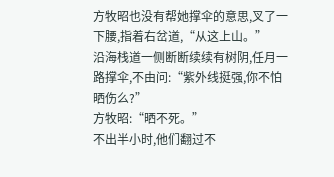方牧昭也没有帮她撑伞的意思,叉了一下腰,指着右岔道,“从这上山。”
沿海栈道一侧断断续续有树阴,任月一路撑伞,不由问:“紫外线挺强,你不怕晒伤么?”
方牧昭:“晒不死。”
不出半小时,他们翻过不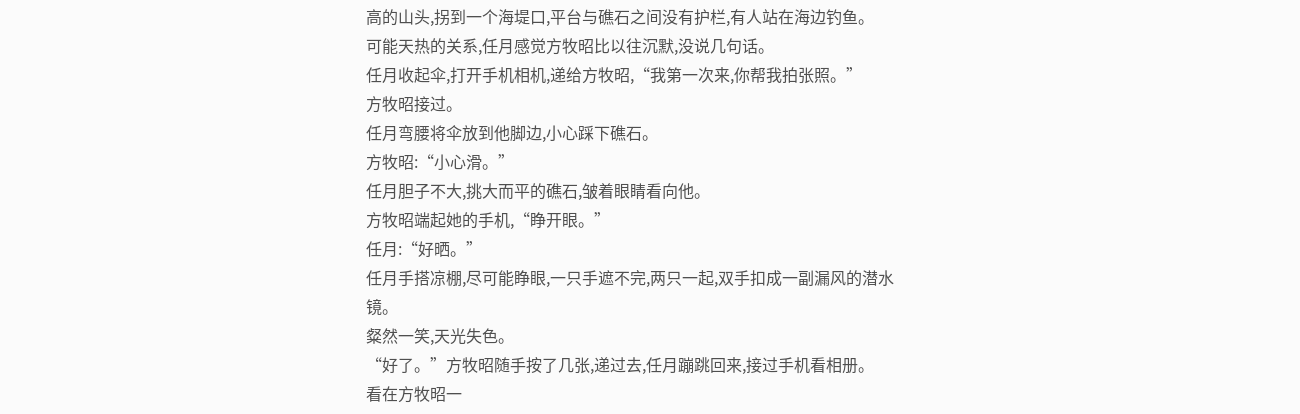高的山头,拐到一个海堤口,平台与礁石之间没有护栏,有人站在海边钓鱼。
可能天热的关系,任月感觉方牧昭比以往沉默,没说几句话。
任月收起伞,打开手机相机,递给方牧昭,“我第一次来,你帮我拍张照。”
方牧昭接过。
任月弯腰将伞放到他脚边,小心踩下礁石。
方牧昭:“小心滑。”
任月胆子不大,挑大而平的礁石,皱着眼睛看向他。
方牧昭端起她的手机,“睁开眼。”
任月:“好晒。”
任月手搭凉棚,尽可能睁眼,一只手遮不完,两只一起,双手扣成一副漏风的潜水镜。
粲然一笑,天光失色。
“好了。”方牧昭随手按了几张,递过去,任月蹦跳回来,接过手机看相册。
看在方牧昭一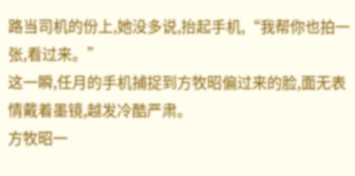路当司机的份上,她没多说,抬起手机,“我帮你也拍一张,看过来。”
这一瞬,任月的手机捕捉到方牧昭偏过来的脸,面无表情戴着墨镜,越发冷酷严肃。
方牧昭一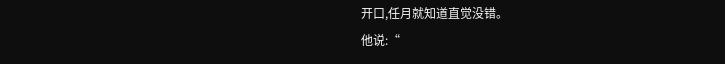开口,任月就知道直觉没错。
他说:“